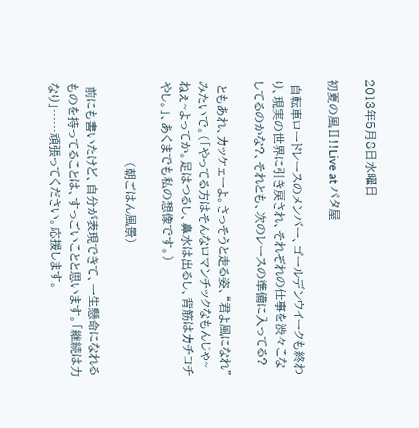2013年5月8日水曜日

初夏の風Ⅱ!!Live at パタ屋

 自転車ロードレースのメンバー、ゴールデンウイークも終わり、現実の世界に引き戻され、それぞれの仕事を渋々こなしてるのかな?、それとも、次のレースの準備に入ってる?

 ともあれ、カッケェーよ。さっそうと走る姿、“君よ風になれ”みたいで。(「やってる方はそんなロマンチックなもんじゃ~ねぇ~よってか。足はつるし、鼻水は出るし、背筋はカチコチやし。」、あくまでも私の想像です。)

                    (朝ごはん風景)

 前にも書いたけど、自分が表現できて、一生懸命になれるものを持ってることは、すっごいことと思います。「継続は力なり」……頑張ってください。応援します。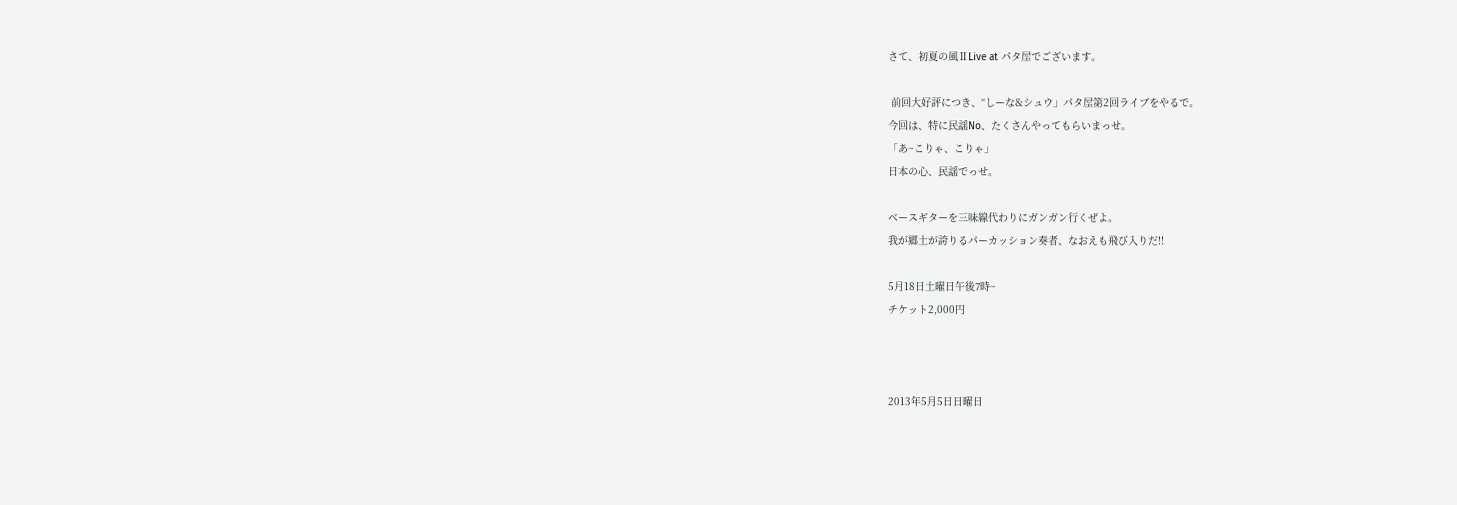さて、初夏の風ⅡLive at パタ屋でございます。

 前回大好評につき、“しーな&シュウ」パタ屋第2回ライブをやるで。
今回は、特に民謡No、たくさんやってもらいまっせ。
「あ~こりゃ、こりゃ」
日本の心、民謡でっせ。

ベースギターを三味線代わりにガンガン行くぜよ。
我が郷土が誇りるパーカッション奏者、なおえも飛び入りだ!!

5月18日土曜日午後7時~
チケット2,000円



2013年5月5日日曜日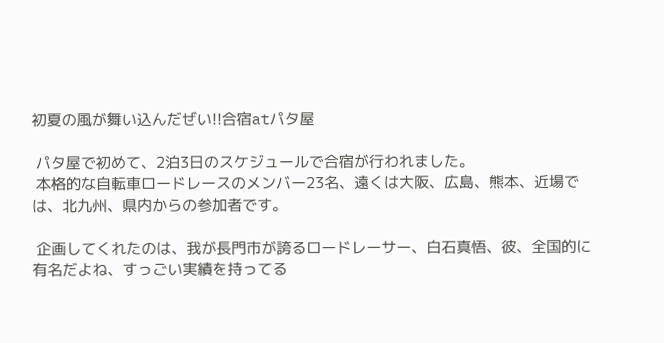初夏の風が舞い込んだぜい!!合宿atパタ屋

 パタ屋で初めて、2泊3日のスケジュールで合宿が行われました。
 本格的な自転車ロードレースのメンバー23名、遠くは大阪、広島、熊本、近場では、北九州、県内からの参加者です。

 企画してくれたのは、我が長門市が誇るロードレーサー、白石真悟、彼、全国的に有名だよね、すっごい実績を持ってる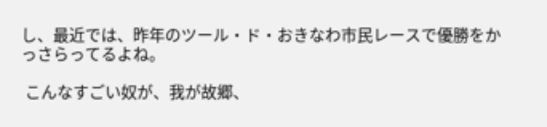し、最近では、昨年のツール・ド・おきなわ市民レースで優勝をかっさらってるよね。

 こんなすごい奴が、我が故郷、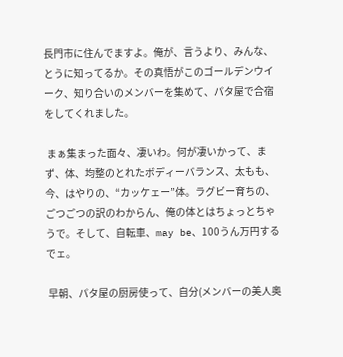長門市に住んでますよ。俺が、言うより、みんな、とうに知ってるか。その真悟がこのゴールデンウイーク、知り合いのメンバーを集めて、パタ屋で合宿をしてくれました。

 まぁ集まった面々、凄いわ。何が凄いかって、まず、体、均整のとれたボディーバランス、太もも、今、はやりの、“カッケェー”体。ラグビー育ちの、ごつごつの訳のわからん、俺の体とはちょっとちゃうで。そして、自転車、may be、100うん万円するでェ。

 早朝、パタ屋の厨房使って、自分(メンバーの美人奥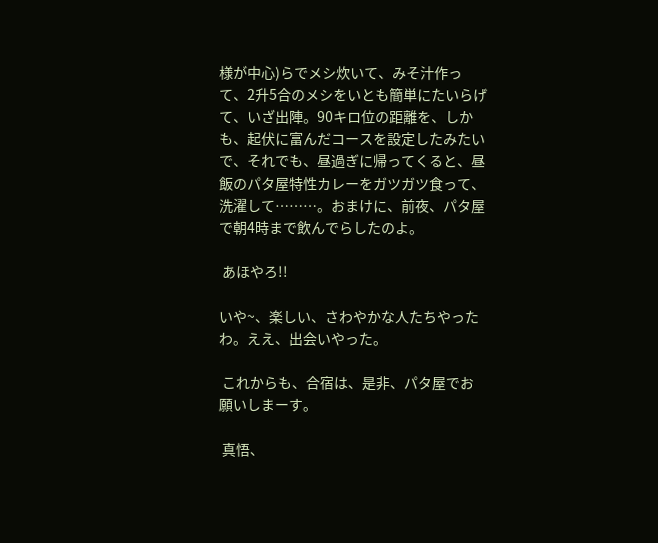様が中心)らでメシ炊いて、みそ汁作って、2升5合のメシをいとも簡単にたいらげて、いざ出陣。90キロ位の距離を、しかも、起伏に富んだコースを設定したみたいで、それでも、昼過ぎに帰ってくると、昼飯のパタ屋特性カレーをガツガツ食って、洗濯して………。おまけに、前夜、パタ屋で朝4時まで飲んでらしたのよ。

 あほやろ!!

いや~、楽しい、さわやかな人たちやったわ。ええ、出会いやった。

 これからも、合宿は、是非、パタ屋でお願いしまーす。

 真悟、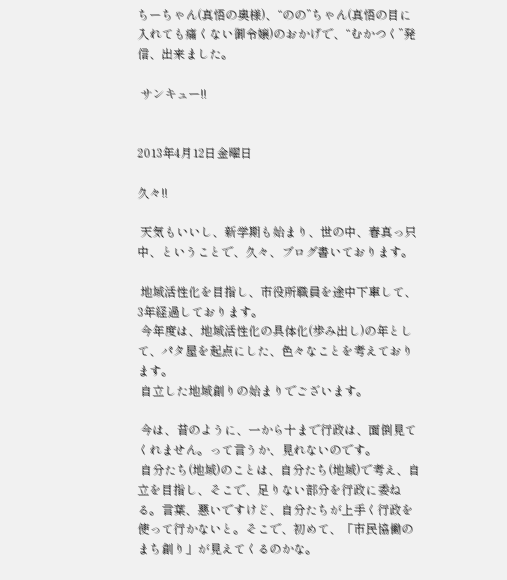ちーちゃん(真悟の奥様)、“のの”ちゃん(真悟の目に入れても痛くない御令嬢)のおかげで、“むかつく”発信、出来ました。

 サンキュー!!


2013年4月12日金曜日

久々!!

 天気もいいし、新学期も始まり、世の中、春真っ只中、ということで、久々、ブログ書いております。

 地域活性化を目指し、市役所職員を途中下車して、3年経過しております。
 今年度は、地域活性化の具体化(歩み出し)の年として、パタ屋を起点にした、色々なことを考えております。
 自立した地域創りの始まりでございます。

 今は、昔のように、一から十まで行政は、面倒見てくれません。って言うか、見れないのです。
 自分たち(地域)のことは、自分たち(地域)で考え、自立を目指し、そこで、足りない部分を行政に委ねる。言葉、悪いですけど、自分たちが上手く行政を使って行かないと。そこで、初めて、「市民協働のまち創り」が見えてくるのかな。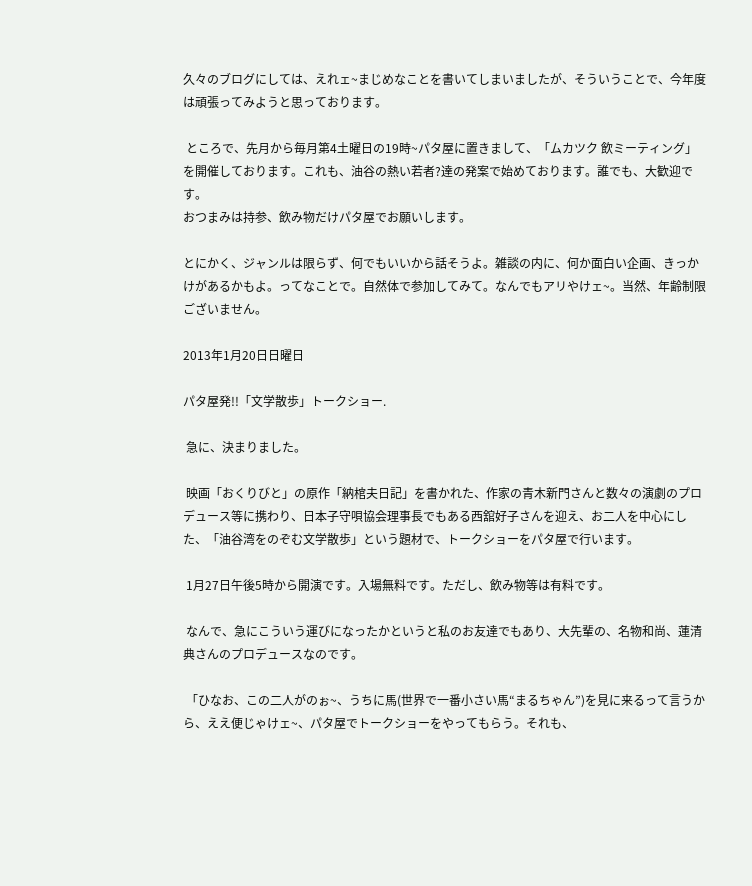久々のブログにしては、えれェ~まじめなことを書いてしまいましたが、そういうことで、今年度は頑張ってみようと思っております。

 ところで、先月から毎月第4土曜日の19時~パタ屋に置きまして、「ムカツク 飲ミーティング」を開催しております。これも、油谷の熱い若者?達の発案で始めております。誰でも、大歓迎です。
おつまみは持参、飲み物だけパタ屋でお願いします。

とにかく、ジャンルは限らず、何でもいいから話そうよ。雑談の内に、何か面白い企画、きっかけがあるかもよ。ってなことで。自然体で参加してみて。なんでもアリやけェ~。当然、年齢制限ございません。

2013年1月20日日曜日

パタ屋発!!「文学散歩」トークショー.

 急に、決まりました。

 映画「おくりびと」の原作「納棺夫日記」を書かれた、作家の青木新門さんと数々の演劇のプロデュース等に携わり、日本子守唄協会理事長でもある西舘好子さんを迎え、お二人を中心にした、「油谷湾をのぞむ文学散歩」という題材で、トークショーをパタ屋で行います。

 1月27日午後5時から開演です。入場無料です。ただし、飲み物等は有料です。

 なんで、急にこういう運びになったかというと私のお友達でもあり、大先輩の、名物和尚、蓮清典さんのプロデュースなのです。

 「ひなお、この二人がのぉ~、うちに馬(世界で一番小さい馬“まるちゃん”)を見に来るって言うから、ええ便じゃけェ~、パタ屋でトークショーをやってもらう。それも、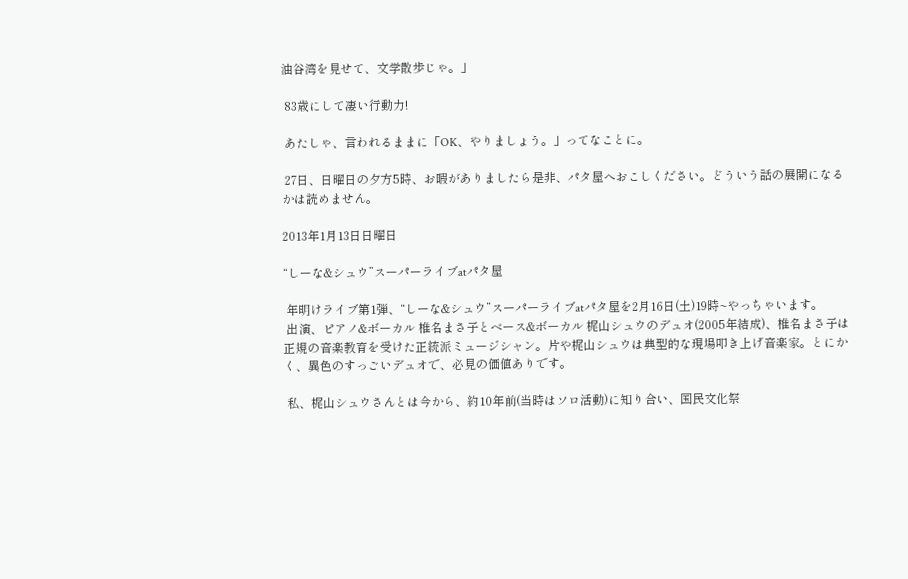油谷湾を見せて、文学散歩じゃ。」

 83歳にして凄い行動力!

 あたしゃ、言われるままに「OK、やりましょう。」ってなことに。

 27日、日曜日の夕方5時、お暇がありましたら是非、パタ屋へおこしください。どういう話の展開になるかは読めません。

2013年1月13日日曜日

“しーな&シュウ”スーパーライブatパタ屋

 年明けライブ第1弾、“しーな&シュウ”スーパーライブatパタ屋を2月16日(土)19時~やっちゃいます。
 出演、ピアノ&ボーカル 椎名まさ子とベース&ボーカル 梶山シュウのデュオ(2005年結成)、椎名まさ子は正規の音楽教育を受けた正統派ミュージシャン。片や梶山シュウは典型的な現場叩き上げ音楽家。とにかく、異色のすっごいデュオで、必見の価値ありです。

 私、梶山シュウさんとは今から、約10年前(当時はソロ活動)に知り合い、国民文化祭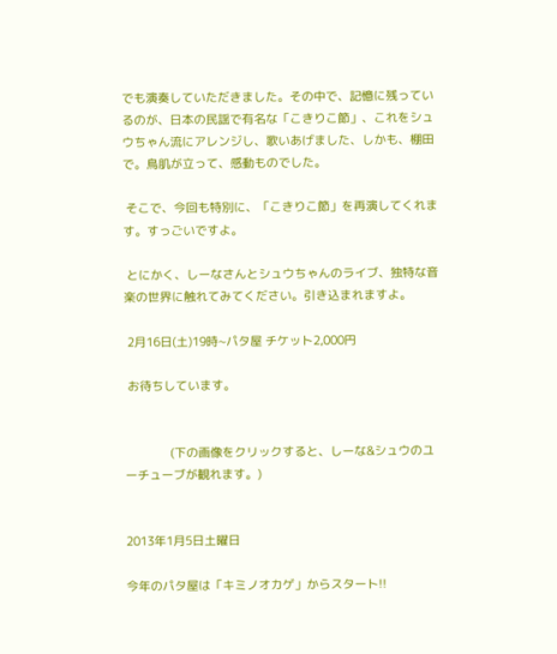でも演奏していただきました。その中で、記憶に残っているのが、日本の民謡で有名な「こきりこ節」、これをシュウちゃん流にアレンジし、歌いあげました、しかも、棚田で。鳥肌が立って、感動ものでした。

 そこで、今回も特別に、「こきりこ節」を再演してくれます。すっごいですよ。

 とにかく、しーなさんとシュウちゃんのライブ、独特な音楽の世界に触れてみてください。引き込まれますよ。

 2月16日(土)19時~パタ屋 チケット2,000円

 お待ちしています。


               (下の画像をクリックすると、しーな&シュウのユーチューブが観れます。)


2013年1月5日土曜日

今年のパタ屋は「キミノオカゲ」からスタート!!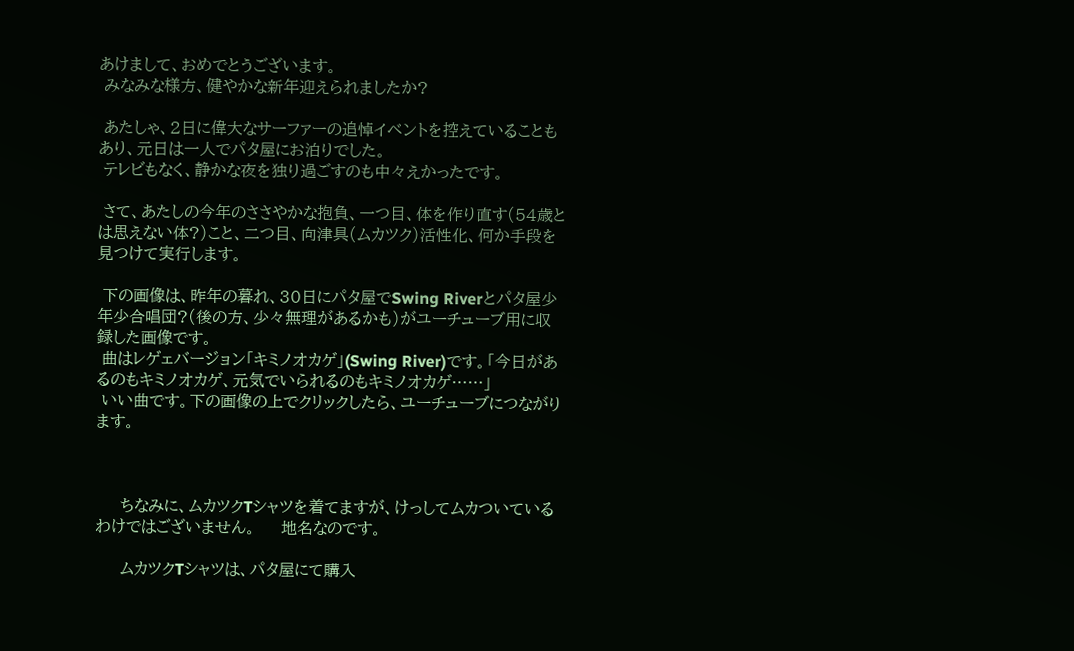あけまして、おめでとうございます。
 みなみな様方、健やかな新年迎えられましたか?

 あたしゃ、2日に偉大なサーファーの追悼イベントを控えていることもあり、元日は一人でパタ屋にお泊りでした。
 テレビもなく、静かな夜を独り過ごすのも中々えかったです。

 さて、あたしの今年のささやかな抱負、一つ目、体を作り直す(54歳とは思えない体?)こと、二つ目、向津具(ムカツク)活性化、何か手段を見つけて実行します。

 下の画像は、昨年の暮れ、30日にパタ屋でSwing Riverとパタ屋少年少合唱団?(後の方、少々無理があるかも)がユーチューブ用に収録した画像です。
 曲はレゲェバージョン「キミノオカゲ」(Swing River)です。「今日があるのもキミノオカゲ、元気でいられるのもキミノオカゲ……」
 いい曲です。下の画像の上でクリックしたら、ユーチューブにつながります。



     ちなみに、ムカツクTシャツを着てますが、けっしてムカついているわけではございません。     地名なのです。

     ムカツクTシャツは、パタ屋にて購入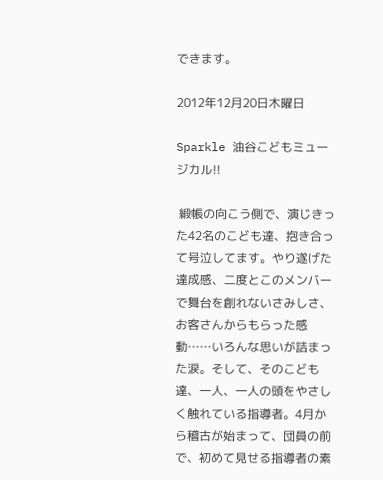できます。

2012年12月20日木曜日

Sparkle 油谷こどもミュージカル!!

 緞帳の向こう側で、演じきった42名のこども達、抱き合って号泣してます。やり遂げた達成感、二度とこのメンバーで舞台を創れないさみしさ、お客さんからもらった感動……いろんな思いが詰まった涙。そして、そのこども達、一人、一人の頭をやさしく触れている指導者。4月から稽古が始まって、団員の前で、初めて見せる指導者の素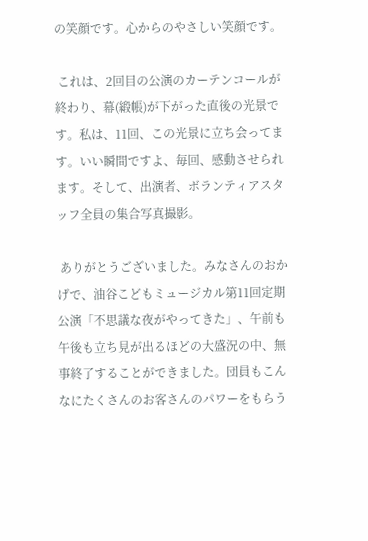の笑顔です。心からのやさしい笑顔です。

 これは、2回目の公演のカーテンコールが終わり、幕(緞帳)が下がった直後の光景です。私は、11回、この光景に立ち会ってます。いい瞬間ですよ、毎回、感動させられます。そして、出演者、ボランティアスタッフ全員の集合写真撮影。

 ありがとうございました。みなさんのおかげで、油谷こどもミュージカル第11回定期公演「不思議な夜がやってきた」、午前も午後も立ち見が出るほどの大盛況の中、無事終了することができました。団員もこんなにたくさんのお客さんのパワーをもらう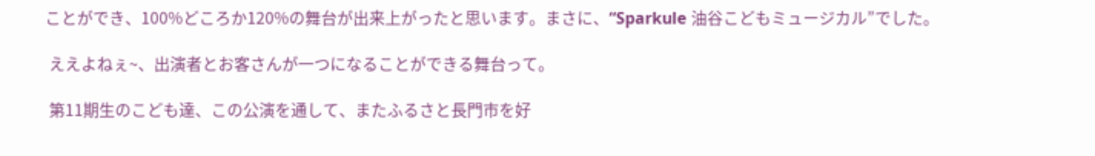ことができ、100%どころか120%の舞台が出来上がったと思います。まさに、“Sparkule 油谷こどもミュージカル”でした。

 ええよねぇ~、出演者とお客さんが一つになることができる舞台って。

 第11期生のこども達、この公演を通して、またふるさと長門市を好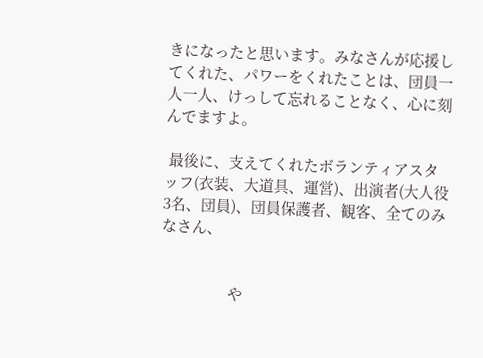きになったと思います。みなさんが応援してくれた、パワーをくれたことは、団員一人一人、けっして忘れることなく、心に刻んでますよ。

 最後に、支えてくれたボランティアスタッフ(衣装、大道具、運営)、出演者(大人役3名、団員)、団員保護者、観客、全てのみなさん、


                 や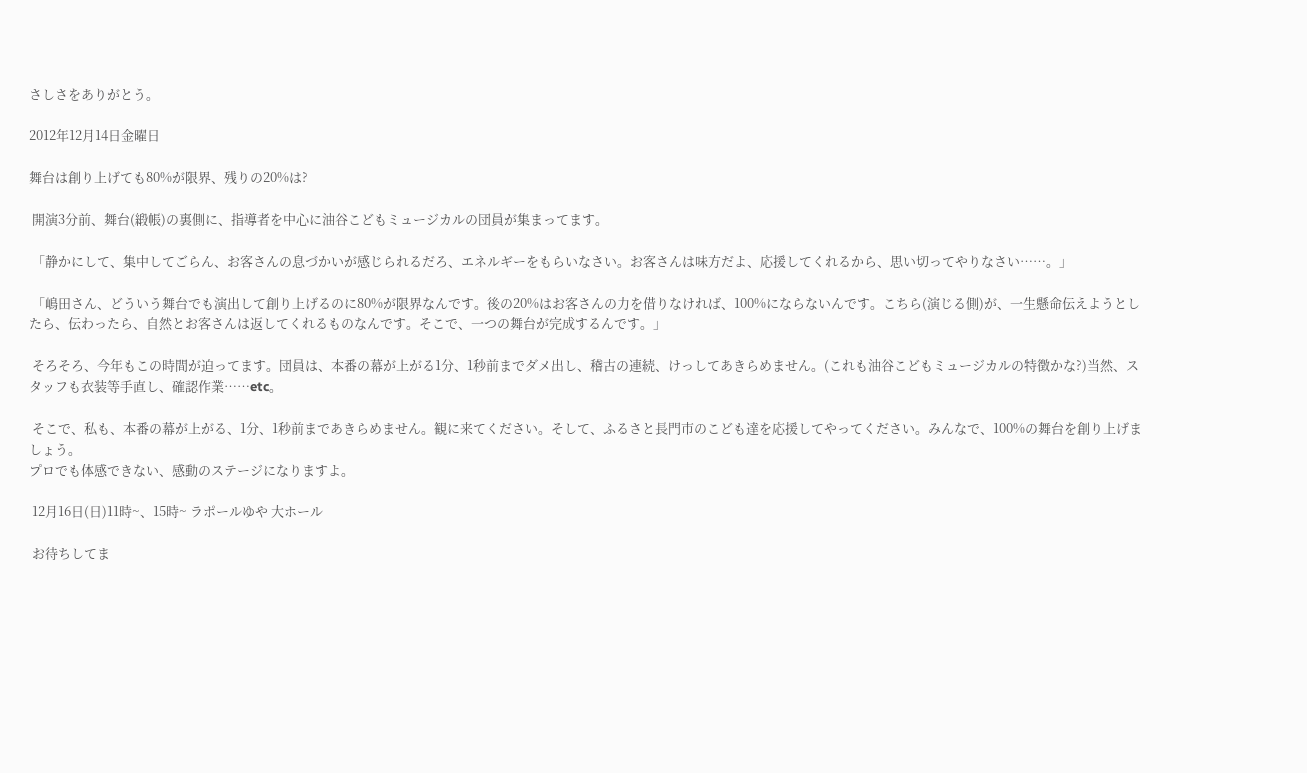さしさをありがとう。

2012年12月14日金曜日

舞台は創り上げても80%が限界、残りの20%は?

 開演3分前、舞台(緞帳)の裏側に、指導者を中心に油谷こどもミュージカルの団員が集まってます。

 「静かにして、集中してごらん、お客さんの息づかいが感じられるだろ、エネルギーをもらいなさい。お客さんは味方だよ、応援してくれるから、思い切ってやりなさい……。」

 「嶋田さん、どういう舞台でも演出して創り上げるのに80%が限界なんです。後の20%はお客さんの力を借りなければ、100%にならないんです。こちら(演じる側)が、一生懸命伝えようとしたら、伝わったら、自然とお客さんは返してくれるものなんです。そこで、一つの舞台が完成するんです。」

 そろそろ、今年もこの時間が迫ってます。団員は、本番の幕が上がる1分、1秒前までダメ出し、稽古の連続、けっしてあきらめません。(これも油谷こどもミュージカルの特徴かな?)当然、スタッフも衣装等手直し、確認作業……etc。

 そこで、私も、本番の幕が上がる、1分、1秒前まであきらめません。観に来てください。そして、ふるさと長門市のこども達を応援してやってください。みんなで、100%の舞台を創り上げましょう。
プロでも体感できない、感動のステージになりますよ。

 12月16日(日)11時~、15時~ ラポールゆや 大ホール

 お待ちしてま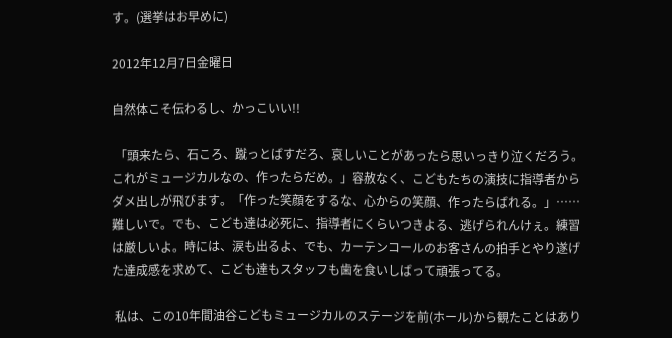す。(選挙はお早めに)

2012年12月7日金曜日

自然体こそ伝わるし、かっこいい!!

 「頭来たら、石ころ、蹴っとばすだろ、哀しいことがあったら思いっきり泣くだろう。これがミュージカルなの、作ったらだめ。」容赦なく、こどもたちの演技に指導者からダメ出しが飛びます。「作った笑顔をするな、心からの笑顔、作ったらばれる。」……難しいで。でも、こども達は必死に、指導者にくらいつきよる、逃げられんけぇ。練習は厳しいよ。時には、涙も出るよ、でも、カーテンコールのお客さんの拍手とやり遂げた達成感を求めて、こども達もスタッフも歯を食いしばって頑張ってる。

 私は、この10年間油谷こどもミュージカルのステージを前(ホール)から観たことはあり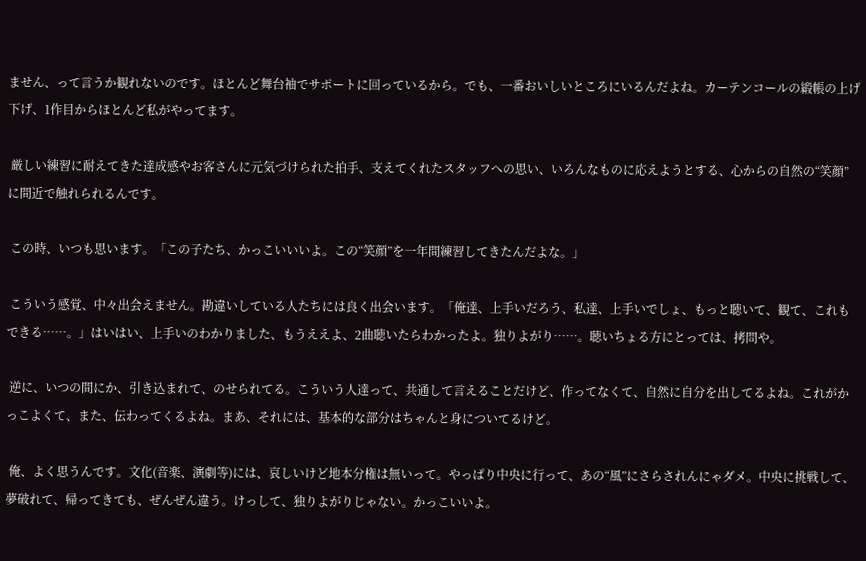ません、って言うか観れないのです。ほとんど舞台袖でサポートに回っているから。でも、一番おいしいところにいるんだよね。カーテンコールの緞帳の上げ下げ、1作目からほとんど私がやってます。

 厳しい練習に耐えてきた達成感やお客さんに元気づけられた拍手、支えてくれたスタッフへの思い、いろんなものに応えようとする、心からの自然の“笑顔”に間近で触れられるんです。

 この時、いつも思います。「この子たち、かっこいいいよ。この“笑顔”を一年間練習してきたんだよな。」

 こういう感覚、中々出会えません。勘違いしている人たちには良く出会います。「俺達、上手いだろう、私達、上手いでしょ、もっと聴いて、観て、これもできる……。」はいはい、上手いのわかりました、もうええよ、2曲聴いたらわかったよ。独りよがり……。聴いちょる方にとっては、拷問や。

 逆に、いつの間にか、引き込まれて、のせられてる。こういう人達って、共通して言えることだけど、作ってなくて、自然に自分を出してるよね。これがかっこよくて、また、伝わってくるよね。まあ、それには、基本的な部分はちゃんと身についてるけど。

 俺、よく思うんです。文化(音楽、演劇等)には、哀しいけど地本分権は無いって。やっぱり中央に行って、あの“風”にさらされんにゃダメ。中央に挑戦して、夢破れて、帰ってきても、ぜんぜん違う。けっして、独りよがりじゃない。かっこいいよ。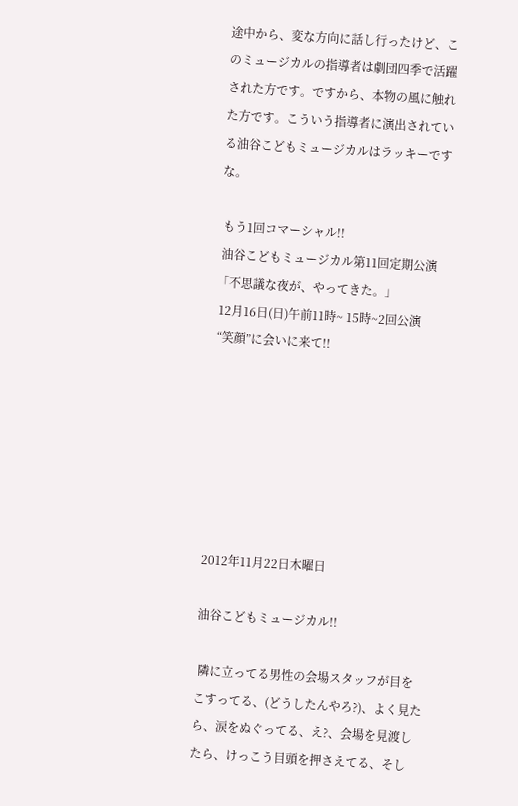途中から、変な方向に話し行ったけど、このミュージカルの指導者は劇団四季で活躍された方です。ですから、本物の風に触れた方です。こういう指導者に演出されている油谷こどもミュージカルはラッキーですな。

 もう1回コマーシャル!!
 油谷こどもミュージカル第11回定期公演「不思議な夜が、やってきた。」
 12月16日(日)午前11時~ 15時~2回公演
 “笑顔”に会いに来て!!







2012年11月22日木曜日

油谷こどもミュージカル!!

 隣に立ってる男性の会場スタッフが目をこすってる、(どうしたんやろ?)、よく見たら、涙をぬぐってる、え?、会場を見渡したら、けっこう目頭を押さえてる、そし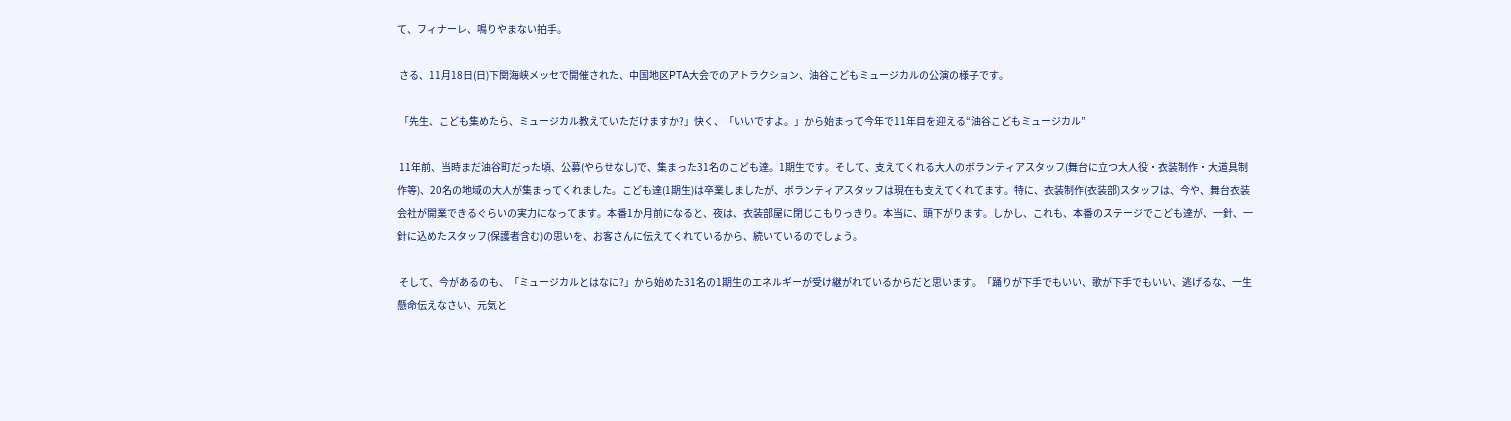て、フィナーレ、鳴りやまない拍手。

 さる、11月18日(日)下関海峡メッセで開催された、中国地区PTA大会でのアトラクション、油谷こどもミュージカルの公演の様子です。

 「先生、こども集めたら、ミュージカル教えていただけますか?」快く、「いいですよ。」から始まって今年で11年目を迎える“油谷こどもミュージカル”

 11年前、当時まだ油谷町だった頃、公募(やらせなし)で、集まった31名のこども達。1期生です。そして、支えてくれる大人のボランティアスタッフ(舞台に立つ大人役・衣装制作・大道具制作等)、20名の地域の大人が集まってくれました。こども達(1期生)は卒業しましたが、ボランティアスタッフは現在も支えてくれてます。特に、衣装制作(衣装部)スタッフは、今や、舞台衣装会社が開業できるぐらいの実力になってます。本番1か月前になると、夜は、衣装部屋に閉じこもりっきり。本当に、頭下がります。しかし、これも、本番のステージでこども達が、一針、一針に込めたスタッフ(保護者含む)の思いを、お客さんに伝えてくれているから、続いているのでしょう。

 そして、今があるのも、「ミュージカルとはなに?」から始めた31名の1期生のエネルギーが受け継がれているからだと思います。「踊りが下手でもいい、歌が下手でもいい、逃げるな、一生懸命伝えなさい、元気と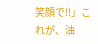笑顔で!!」これが、油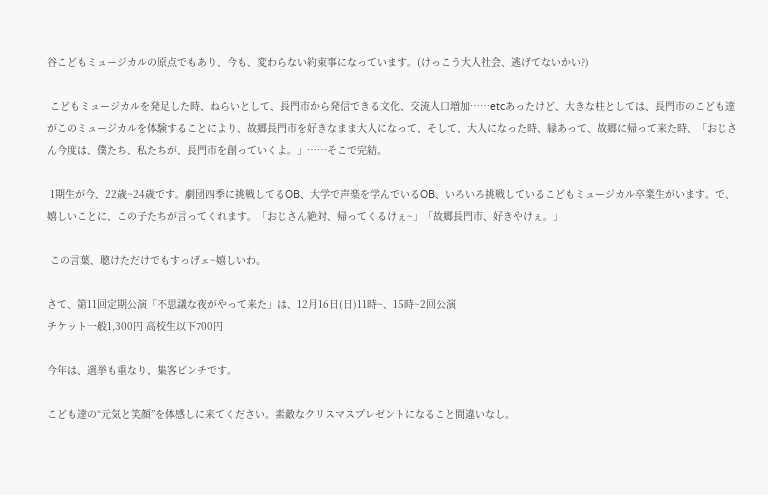谷こどもミュージカルの原点でもあり、今も、変わらない約束事になっています。(けっこう大人社会、逃げてないかい?)

 こどもミュージカルを発足した時、ねらいとして、長門市から発信できる文化、交流人口増加……etcあったけど、大きな柱としては、長門市のこども達がこのミュージカルを体験することにより、故郷長門市を好きなまま大人になって、そして、大人になった時、縁あって、故郷に帰って来た時、「おじさん今度は、僕たち、私たちが、長門市を創っていくよ。」……そこで完結。

 1期生が今、22歳~24歳です。劇団四季に挑戦してるOB、大学で声楽を学んでいるOB、いろいろ挑戦しているこどもミュージカル卒業生がいます。で、嬉しいことに、この子たちが言ってくれます。「おじさん絶対、帰ってくるけぇ~」「故郷長門市、好きやけぇ。」

 この言葉、聴けただけでもすっげェ~嬉しいわ。

さて、第11回定期公演「不思議な夜がやって来た」は、12月16日(日)11時~、15時~2回公演
チケット一般1,300円 高校生以下700円

今年は、選挙も重なり、集客ピンチです。

こども達の“元気と笑顔”を体感しに来てください。素敵なクリスマスプレゼントになること間違いなし。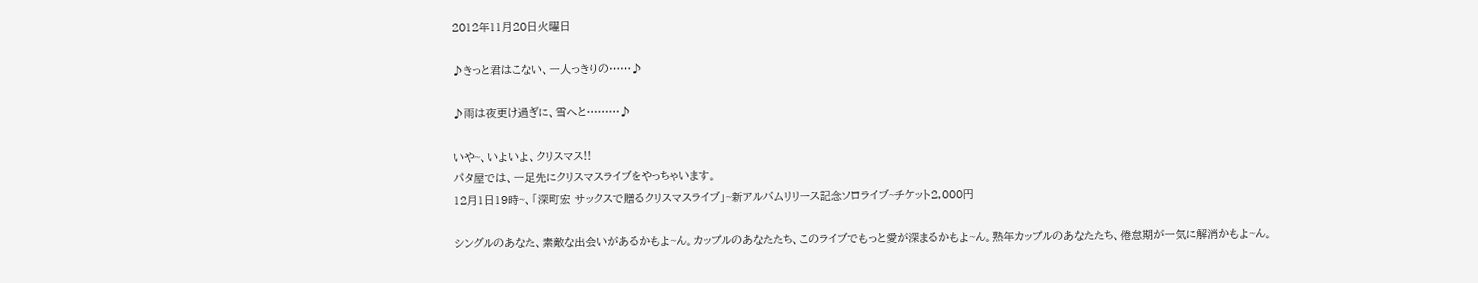2012年11月20日火曜日

♪きっと君はこない、一人っきりの……♪

♪雨は夜更け過ぎに、雪へと………♪

いや~、いよいよ、クリスマス!!
パタ屋では、一足先にクリスマスライブをやっちゃいます。
12月1日19時~、「深町宏 サックスで贈るクリスマスライブ」~新アルバムリリース記念ソロライブ~チケット2,000円

シングルのあなた、素敵な出会いがあるかもよ~ん。カップルのあなたたち、このライブでもっと愛が深まるかもよ~ん。熟年カップルのあなたたち、倦怠期が一気に解消かもよ~ん。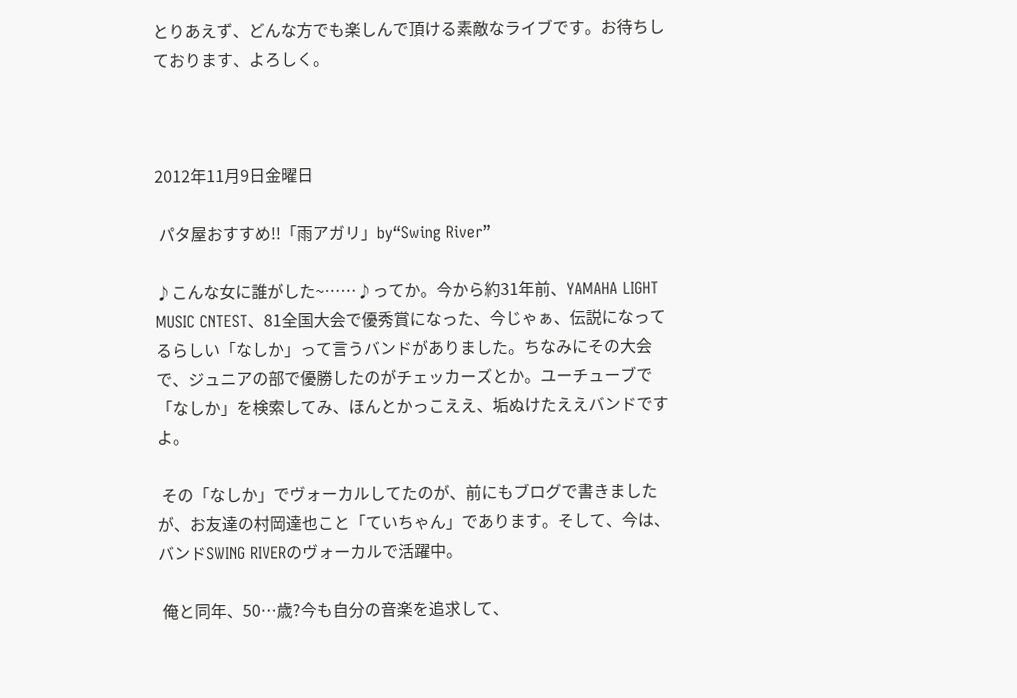とりあえず、どんな方でも楽しんで頂ける素敵なライブです。お待ちしております、よろしく。



2012年11月9日金曜日

 パタ屋おすすめ!!「雨アガリ」by“Swing River”

♪こんな女に誰がした~……♪ってか。今から約31年前、YAMAHA LIGHT MUSIC CNTEST、81全国大会で優秀賞になった、今じゃぁ、伝説になってるらしい「なしか」って言うバンドがありました。ちなみにその大会で、ジュニアの部で優勝したのがチェッカーズとか。ユーチューブで「なしか」を検索してみ、ほんとかっこええ、垢ぬけたええバンドですよ。

 その「なしか」でヴォーカルしてたのが、前にもブログで書きましたが、お友達の村岡達也こと「ていちゃん」であります。そして、今は、バンドSWING RIVERのヴォーカルで活躍中。

 俺と同年、50…歳?今も自分の音楽を追求して、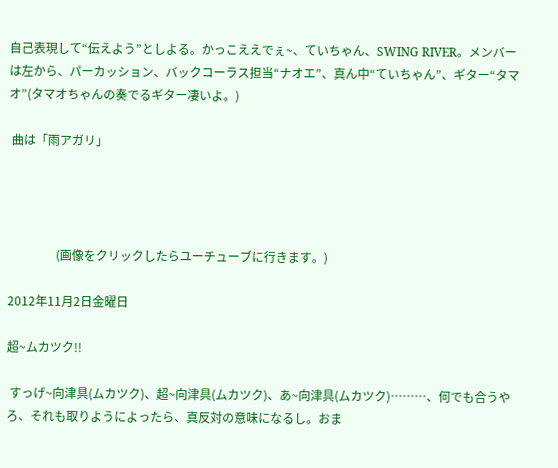自己表現して“伝えよう”としよる。かっこええでぇ~、ていちゃん、SWING RIVER。メンバーは左から、パーカッション、バックコーラス担当“ナオエ”、真ん中“ていちゃん”、ギター“タマオ”(タマオちゃんの奏でるギター凄いよ。)

 曲は「雨アガリ」




                (画像をクリックしたらユーチューブに行きます。)

2012年11月2日金曜日

超~ムカツク!!

 すっげ~向津具(ムカツク)、超~向津具(ムカツク)、あ~向津具(ムカツク)………、何でも合うやろ、それも取りようによったら、真反対の意味になるし。おま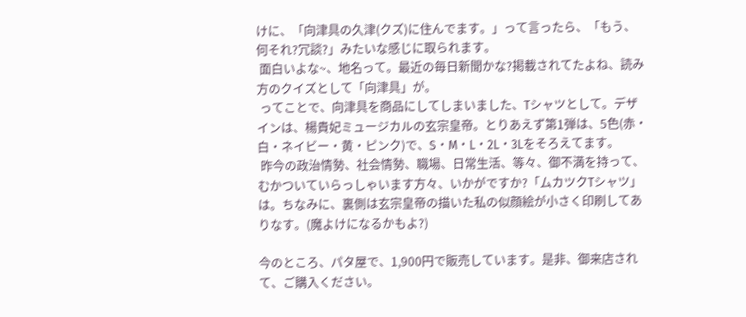けに、「向津具の久津(クズ)に住んでます。」って言ったら、「もう、何それ?冗談?」みたいな感じに取られます。
 面白いよな~、地名って。最近の毎日新聞かな?掲載されてたよね、読み方のクイズとして「向津具」が。
 ってことで、向津具を商品にしてしまいました、Tシャツとして。デザインは、楊貴妃ミュージカルの玄宗皇帝。とりあえず第1弾は、5色(赤・白・ネイビー・黄・ピンク)で、S・M・L・2L・3Lをそろえてます。
 昨今の政治情勢、社会情勢、職場、日常生活、等々、御不満を持って、むかついていらっしゃいます方々、いかがですか?「ムカツクTシャツ」は。ちなみに、裏側は玄宗皇帝の描いた私の似顔絵が小さく印刷してありなす。(魔よけになるかもよ?)

今のところ、パタ屋で、1,900円で販売しています。是非、御来店されて、ご購入ください。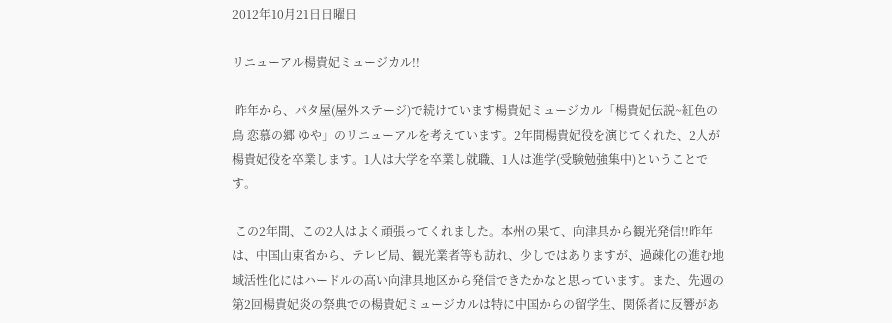2012年10月21日日曜日

リニューアル楊貴妃ミュージカル!!

 昨年から、パタ屋(屋外ステージ)で続けています楊貴妃ミュージカル「楊貴妃伝説~紅色の鳥 恋慕の郷 ゆや」のリニューアルを考えています。2年間楊貴妃役を演じてくれた、2人が楊貴妃役を卒業します。1人は大学を卒業し就職、1人は進学(受験勉強集中)ということです。

 この2年間、この2人はよく頑張ってくれました。本州の果て、向津具から観光発信!!昨年は、中国山東省から、テレビ局、観光業者等も訪れ、少しではありますが、過疎化の進む地域活性化にはハードルの高い向津具地区から発信できたかなと思っています。また、先週の第2回楊貴妃炎の祭典での楊貴妃ミュージカルは特に中国からの留学生、関係者に反響があ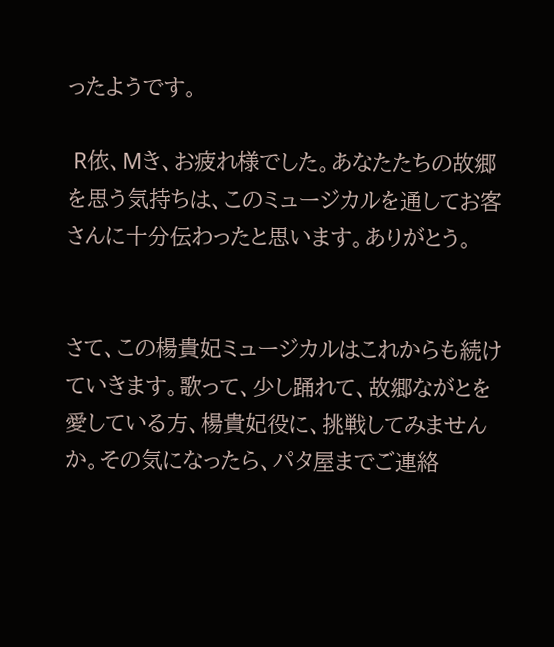ったようです。

 R依、Mき、お疲れ様でした。あなたたちの故郷を思う気持ちは、このミュージカルを通してお客さんに十分伝わったと思います。ありがとう。


さて、この楊貴妃ミュージカルはこれからも続けていきます。歌って、少し踊れて、故郷ながとを愛している方、楊貴妃役に、挑戦してみませんか。その気になったら、パタ屋までご連絡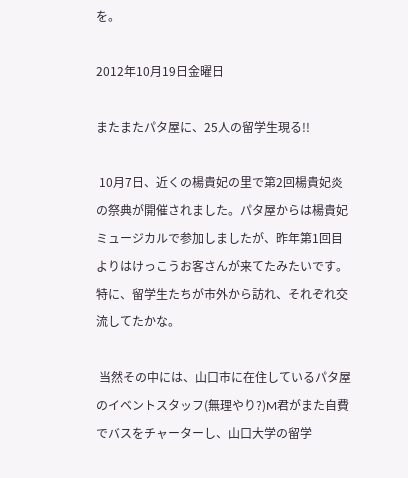を。

2012年10月19日金曜日

またまたパタ屋に、25人の留学生現る!!

 10月7日、近くの楊貴妃の里で第2回楊貴妃炎の祭典が開催されました。パタ屋からは楊貴妃ミュージカルで参加しましたが、昨年第1回目よりはけっこうお客さんが来てたみたいです。特に、留学生たちが市外から訪れ、それぞれ交流してたかな。

 当然その中には、山口市に在住しているパタ屋のイベントスタッフ(無理やり?)M君がまた自費でバスをチャーターし、山口大学の留学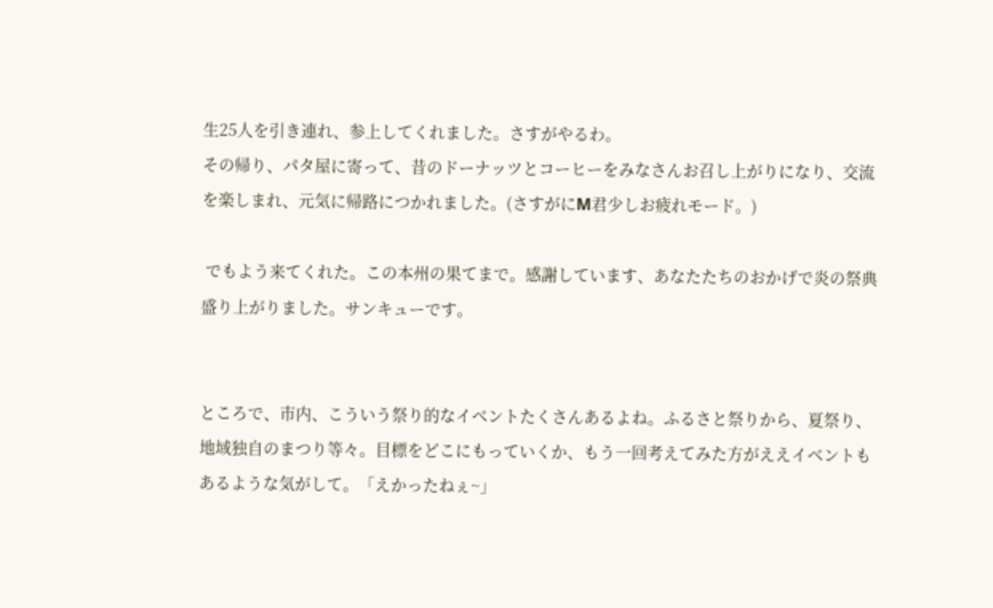生25人を引き連れ、参上してくれました。さすがやるわ。
その帰り、パタ屋に寄って、昔のドーナッツとコーヒーをみなさんお召し上がりになり、交流を楽しまれ、元気に帰路につかれました。(さすがにM君少しお疲れモード。)

 でもよう来てくれた。この本州の果てまで。感謝しています、あなたたちのおかげで炎の祭典盛り上がりました。サンキューです。


ところで、市内、こういう祭り的なイベントたくさんあるよね。ふるさと祭りから、夏祭り、地域独自のまつり等々。目標をどこにもっていくか、もう一回考えてみた方がええイベントもあるような気がして。「えかったねぇ~」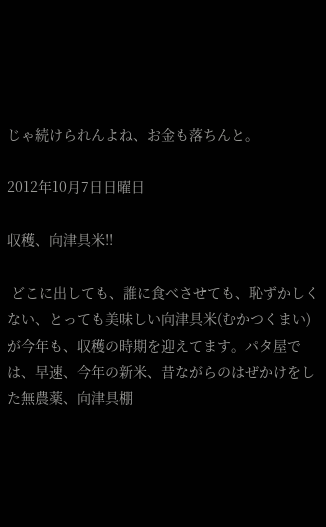じゃ続けられんよね、お金も落ちんと。

2012年10月7日日曜日

収穫、向津具米!!

 どこに出しても、誰に食べさせても、恥ずかしくない、とっても美味しい向津具米(むかつくまい)が今年も、収穫の時期を迎えてます。パタ屋では、早速、今年の新米、昔ながらのはぜかけをした無農薬、向津具棚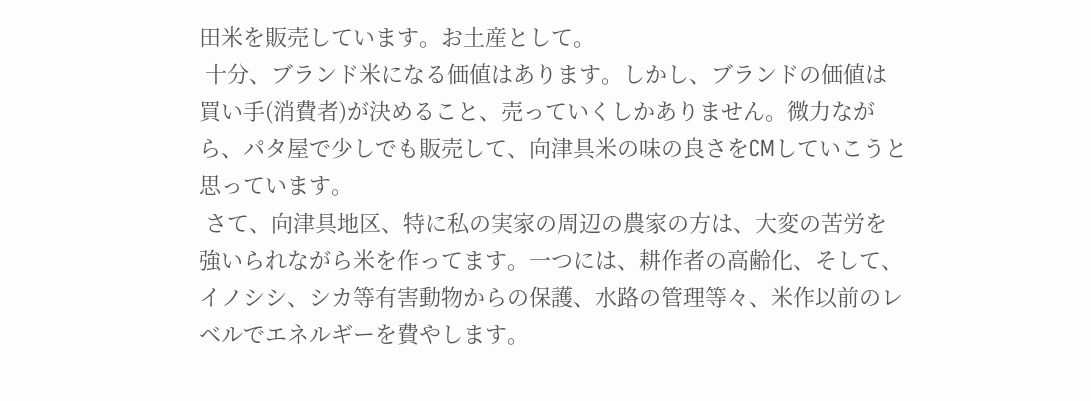田米を販売しています。お土産として。
 十分、ブランド米になる価値はあります。しかし、ブランドの価値は買い手(消費者)が決めること、売っていくしかありません。微力ながら、パタ屋で少しでも販売して、向津具米の味の良さをCMしていこうと思っています。
 さて、向津具地区、特に私の実家の周辺の農家の方は、大変の苦労を強いられながら米を作ってます。一つには、耕作者の高齢化、そして、イノシシ、シカ等有害動物からの保護、水路の管理等々、米作以前のレベルでエネルギーを費やします。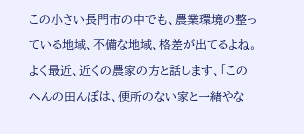この小さい長門市の中でも、農業環境の整っている地域、不備な地域、格差が出てるよね。よく最近、近くの農家の方と話します、「このへんの田んぼは、便所のない家と一緒やな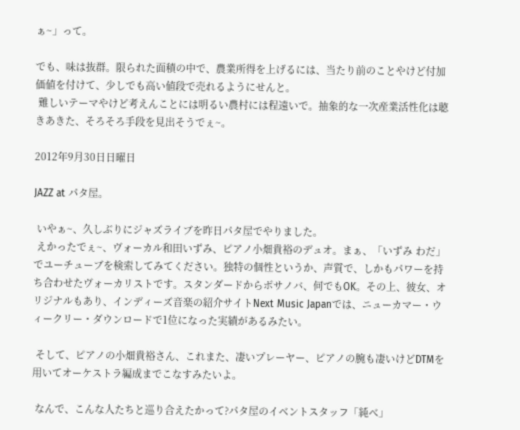ぁ~」って。

でも、味は抜群。限られた面積の中で、農業所得を上げるには、当たり前のことやけど付加価値を付けて、少しでも高い値段で売れるようにせんと。
 難しいテーマやけど考えんことには明るい農村には程遠いで。抽象的な一次産業活性化は聴きあきた、そろそろ手段を見出そうでぇ~。

2012年9月30日日曜日

JAZZ at パタ屋。

 いやぁ~、久しぶりにジャズライブを昨日パタ屋でやりました。
 えかったでぇ~、ヴォーカル和田いずみ、ピアノ小畑貴裕のデュオ。まぁ、「いずみ わだ」でユーチューブを検索してみてください。独特の個性というか、声質で、しかもパワーを持ち合わせたヴォーカリストです。スタンダードからボサノバ、何でもOK。その上、彼女、オリジナルもあり、インディーズ音楽の紹介サイトNext Music Japanでは、ニューカマー・ウィークリー・ダウンロードで1位になった実績があるみたい。

 そして、ピアノの小畑貴裕さん、これまた、凄いプレーヤー、ピアノの腕も凄いけどDTMを用いてオーケストラ編成までこなすみたいよ。

 なんで、こんな人たちと巡り合えたかって?パタ屋のイベントスタッフ「純べ」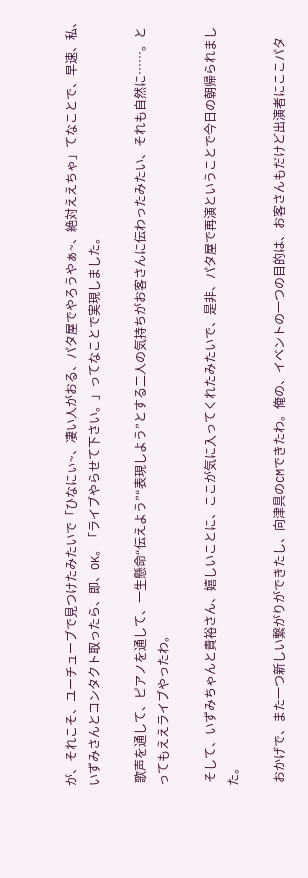が、それこそ、ユーチューブで見つけたみたいで「ひなにぃ~、凄い人がおる、パタ屋でやろうやぁ~、絶対ええちゃ」てなことで、早速、私、いずみさんとコンタクト取ったら、即、OK。「ライブやらせて下さい。」ってなことで実現しました。

 歌声を通して、ピアノを通して、一生懸命“伝えよう”“表現しよう”とする二人の気持ちがお客さんに伝わったみたい、それも自然に……。とってもええライブやったわ。

 そして、いずみちゃんと貴裕さん、嬉しいことに、ここが気に入ってくれたみたいで、是非、パタ屋で再演ということで今日の朝帰られました。

 おかげで、また一つ新しい繋がりができたし、向津具のCMできたわ。俺の、イベントの一つの目的は、お客さんもだけど出演者にここパタ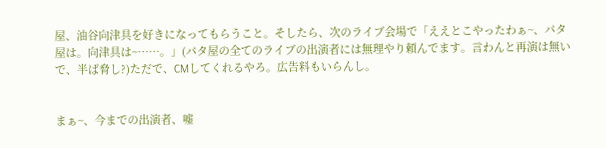屋、油谷向津具を好きになってもらうこと。そしたら、次のライブ会場で「ええとこやったわぁ~、パタ屋は。向津具は~……。」(パタ屋の全てのライブの出演者には無理やり頼んでます。言わんと再演は無いで、半ば脅し?)ただで、CMしてくれるやろ。広告料もいらんし。


まぁ~、今までの出演者、嘘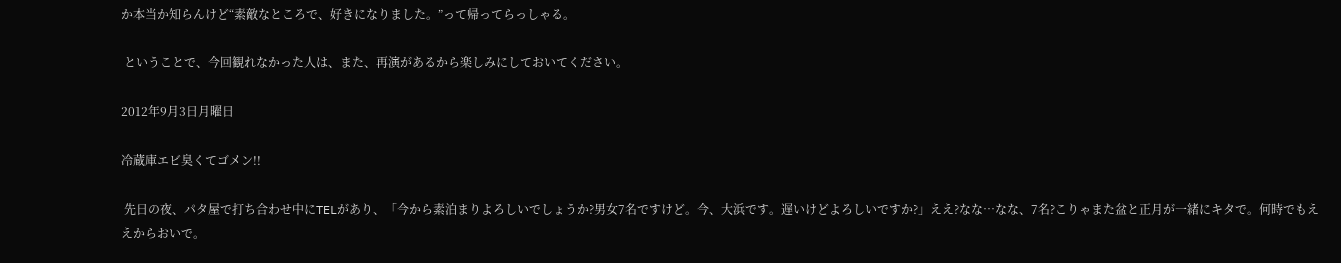か本当か知らんけど“素敵なところで、好きになりました。”って帰ってらっしゃる。

 ということで、今回観れなかった人は、また、再演があるから楽しみにしておいてください。

2012年9月3日月曜日

冷蔵庫エビ臭くてゴメン!!

 先日の夜、パタ屋で打ち合わせ中にTELがあり、「今から素泊まりよろしいでしょうか?男女7名ですけど。今、大浜です。遅いけどよろしいですか?」ええ?なな…なな、7名?こりゃまた盆と正月が一緒にキタで。何時でもええからおいで。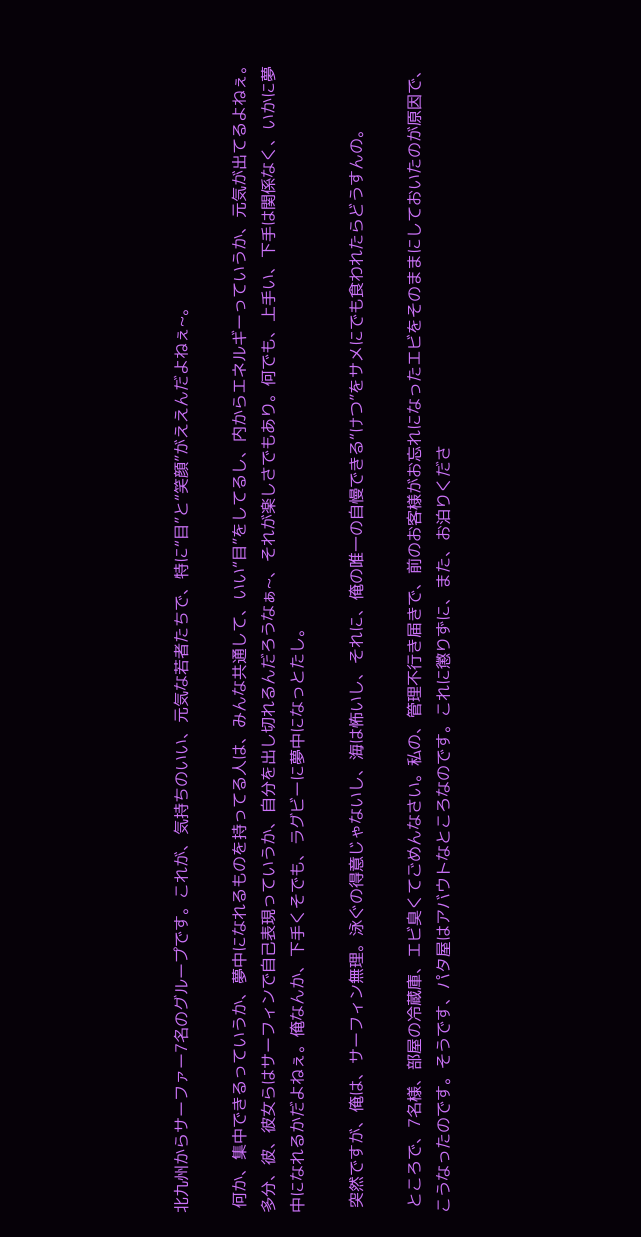北九州からサーファー7名のグループです。これが、気持ちのいい、元気な若者たちで、特に“目”と“笑顔”がええんだよねぇ~。

 何か、集中できるっていうか、夢中になれるものを持ってる人は、みんな共通して、いい“目”をしてるし、内からエネルギーっていうか、元気が出てるよねぇ。多分、彼、彼女らはサーフィンで自己表現っていうか、自分を出し切れるんだろうなぁ~、それが楽しさでもあり。何でも、上手い、下手は関係なく、いかに夢中になれるかだよねぇ。俺なんか、下手くそでも、ラグビーに夢中になっとたし。

 突然ですが、俺は、サーフィン無理。泳ぐの得意じゃないし、海は怖いし、それに、俺の唯一の自慢できる“けつ”をサメにでも食われたらどうすんの。

 ところで、7名様、部屋の冷蔵庫、エビ臭くてごめんなさい。私の、管理不行き届きで、前のお客様がお忘れになったエビをそのままにしておいたのが原因で、こうなったのです。そうです、パタ屋はアバウトなところなのです。これに懲りずに、また、お泊りくださ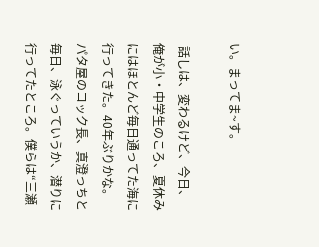い。まってま~す。

 話しは、変わるけど、今日、俺が小・中学生のころ、夏休みにはほとんど毎日通ってた海に行ってきた。40年ぶりかな。パタ屋のコック長、真澄っちと毎日、泳ぐっていうか、潜りに行ってたところ。僕らは“三瀬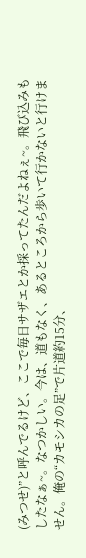(みつせ)”と呼んでるけど、ここで毎日サザエとか採ってたんだよねぇ~。飛び込みもしたなぁ~。なつかしい。今は、道もなく、あるところから歩いて行かないと行けません。俺の“カモシカの足”で片道約15分、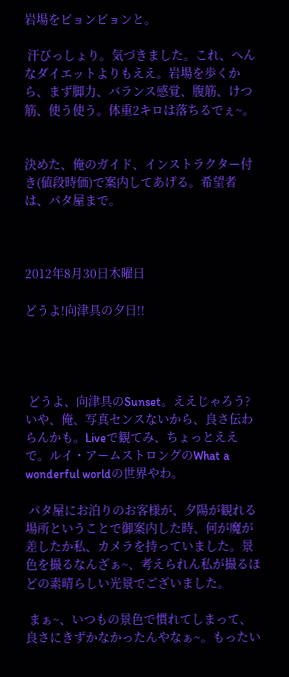岩場をピョンピョンと。

 汗びっしょり。気づきました。これ、へんなダイエットよりもええ。岩場を歩くから、まず脚力、バランス感覚、腹筋、けつ筋、使う使う。体重2キロは落ちるでぇ~。


決めた、俺のガイド、インストラクター付き(値段時価)で案内してあげる。希望者は、パタ屋まで。



2012年8月30日木曜日

どうよ!向津具の夕日!!




 どうよ、向津具のSunset。ええじゃろう?いや、俺、写真センスないから、良さ伝わらんかも。Liveで観てみ、ちょっとええで。ルイ・アームストロングのWhat a wonderful worldの世界やわ。

 パタ屋にお泊りのお客様が、夕陽が観れる場所ということで御案内した時、何が魔が差したか私、カメラを持っていました。景色を撮るなんざぁ~、考えられん私が撮るほどの素晴らしい光景でございました。

 まぁ~、いつもの景色で慣れてしまって、良さにきずかなかったんやなぁ~。もったい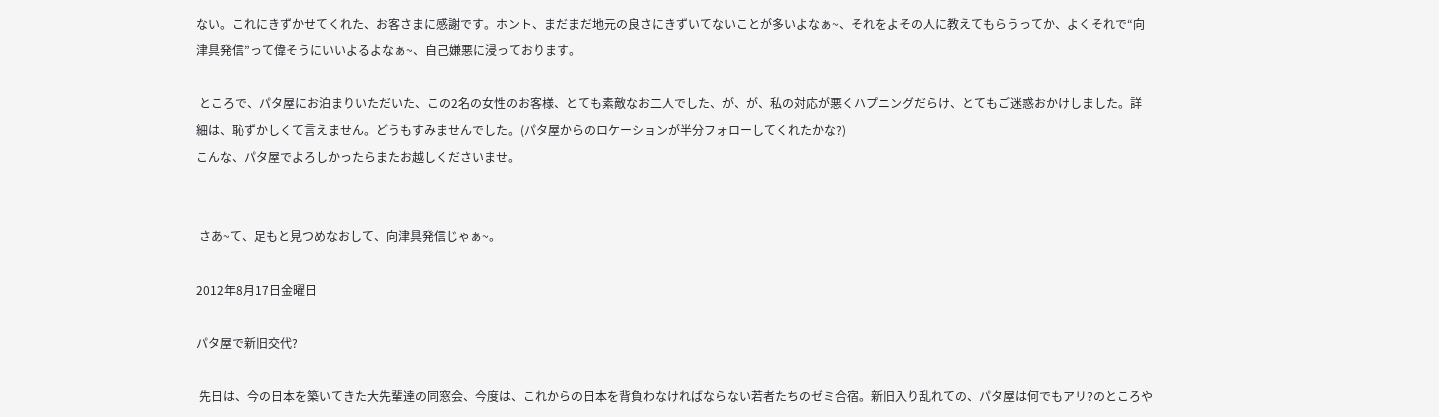ない。これにきずかせてくれた、お客さまに感謝です。ホント、まだまだ地元の良さにきずいてないことが多いよなぁ~、それをよその人に教えてもらうってか、よくそれで“向津具発信”って偉そうにいいよるよなぁ~、自己嫌悪に浸っております。

 ところで、パタ屋にお泊まりいただいた、この2名の女性のお客様、とても素敵なお二人でした、が、が、私の対応が悪くハプニングだらけ、とてもご迷惑おかけしました。詳細は、恥ずかしくて言えません。どうもすみませんでした。(パタ屋からのロケーションが半分フォローしてくれたかな?)
こんな、パタ屋でよろしかったらまたお越しくださいませ。


 さあ~て、足もと見つめなおして、向津具発信じゃぁ~。

2012年8月17日金曜日

パタ屋で新旧交代?

 先日は、今の日本を築いてきた大先輩達の同窓会、今度は、これからの日本を背負わなければならない若者たちのゼミ合宿。新旧入り乱れての、パタ屋は何でもアリ?のところや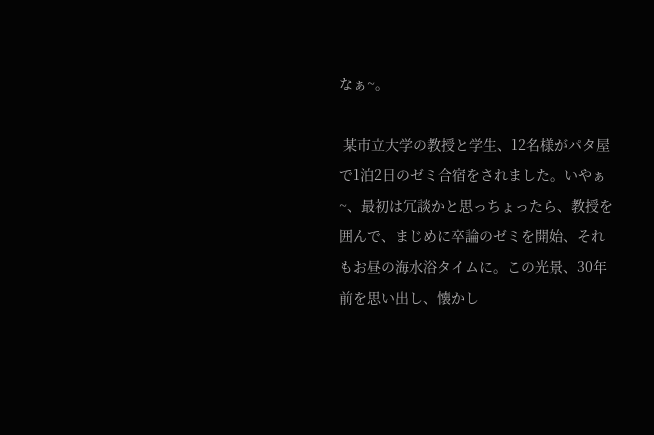なぁ~。

 某市立大学の教授と学生、12名様がパタ屋で1泊2日のゼミ合宿をされました。いやぁ~、最初は冗談かと思っちょったら、教授を囲んで、まじめに卒論のゼミを開始、それもお昼の海水浴タイムに。この光景、30年前を思い出し、懐かし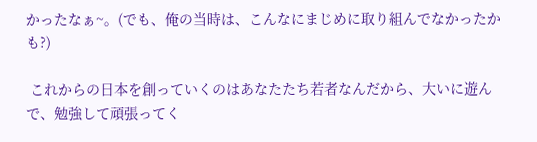かったなぁ~。(でも、俺の当時は、こんなにまじめに取り組んでなかったかも?)

 これからの日本を創っていくのはあなたたち若者なんだから、大いに遊んで、勉強して頑張ってく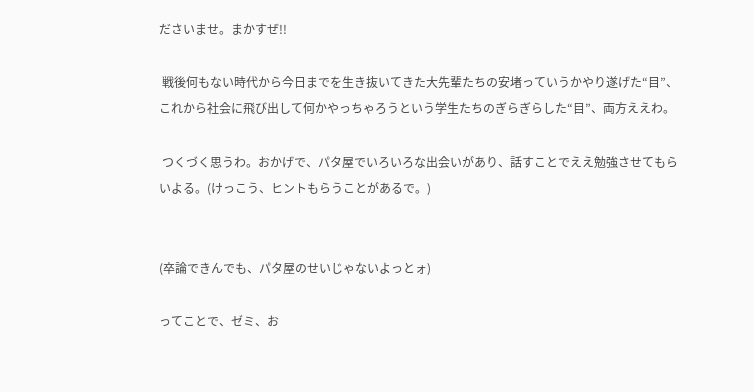ださいませ。まかすぜ!!

 戦後何もない時代から今日までを生き抜いてきた大先輩たちの安堵っていうかやり遂げた“目”、これから社会に飛び出して何かやっちゃろうという学生たちのぎらぎらした“目”、両方ええわ。

 つくづく思うわ。おかげで、パタ屋でいろいろな出会いがあり、話すことでええ勉強させてもらいよる。(けっこう、ヒントもらうことがあるで。)


(卒論できんでも、パタ屋のせいじゃないよっとォ)

ってことで、ゼミ、お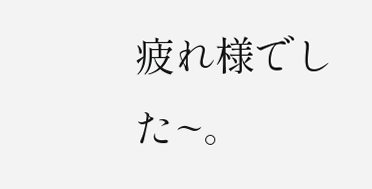疲れ様でした~。